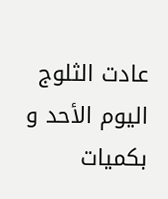عادت الثلوج اليوم الأحد و بكميات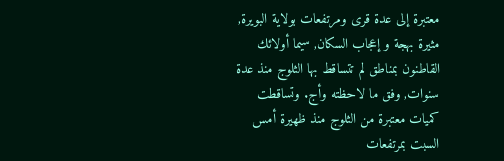معتبرة إلى عدة قرى ومرتفعات بولاية البويرة, مثيرة بهجة و إعجاب السكان, سيما أولائك القاطنون بمناطق لم تتساقط بها الثلوج منذ عدة سنوات, وفق ما لاحظته وأج. وتساقطت كميات معتبرة من الثلوج منذ ظهيرة أمس السبت بمرتفعات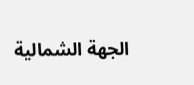الجهة الشمالية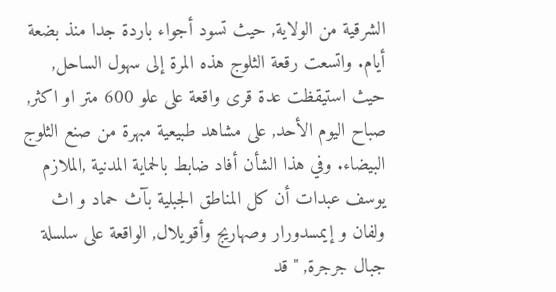الشرقية من الولاية, حيث تسود أجواء باردة جدا منذ بضعة أيام. واتسعت رقعة الثلوج هذه المرة إلى سهول الساحل, حيث استيقظت عدة قرى واقعة على علو 600 متر او اكثر, صباح اليوم الأحد, على مشاهد طبيعية مبهرة من صنع الثلوج البيضاء. وفي هذا الشأن أفاد ضابط بالحماية المدنية ,الملازم يوسف عبدات أن كل المناطق الجبلية بآث حماد و اث ولفان و إيمسدورار وصهاريج وأقويلال, الواقعة على سلسلة جبال جرجرة, "قد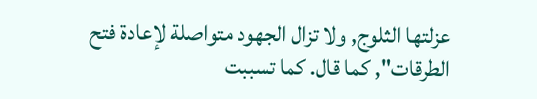عزلتها الثلوج, ولا تزال الجهود متواصلة لإعادة فتح الطرقات", كما قال. كما تسببت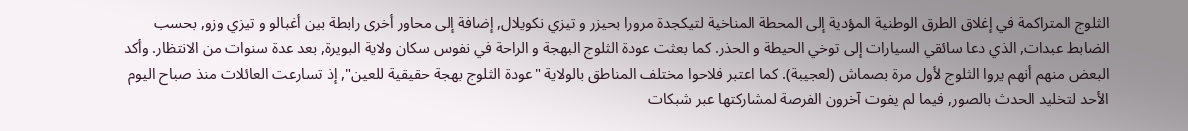الثلوج المتراكمة في إغلاق الطرق الوطنية المؤدية إلى المحطة المناخية لتيكجدة مرورا بحيزر و تيزي نكويلال, إضافة إلى محاور أخرى رابطة بين أغبالو و تيزي وزو, بحسب الضابط عبدات, الذي دعا سائقي السيارات إلى توخي الحيطة و الحذر. كما بعثت عودة الثلوج البهجة و الراحة في نفوس سكان ولاية البويرة, بعد عدة سنوات من الانتظار. وأكد البعض منهم أنهم يروا الثلوج لأول مرة بصماش (لعجيبة). كما اعتبر فلاحوا مختلف المناطق بالولاية "عودة الثلوج بهجة حقيقية للعين", إذ تسارعت العائلات منذ صباح اليوم الأحد لتخليد الحدث بالصور, فيما لم يفوت آخرون الفرصة لمشاركتها عبر شبكات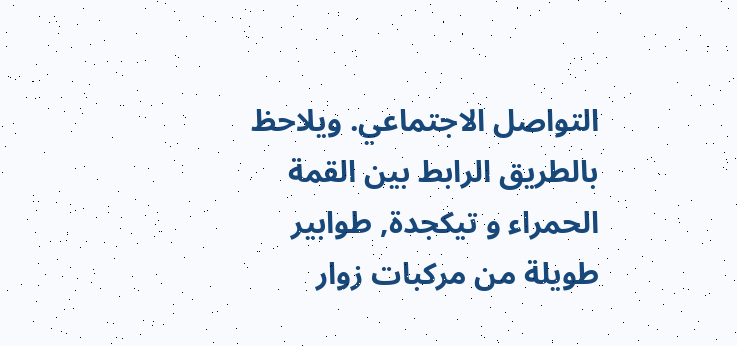التواصل الاجتماعي. ويلاحظ بالطريق الرابط بين القمة الحمراء و تيكجدة, طوابير طويلة من مركبات زوار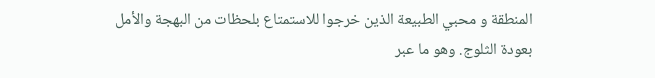المنطقة و محبي الطبيعة الذين خرجوا للاستمتاع بلحظات من البهجة والأمل بعودة الثلوج. وهو ما عبر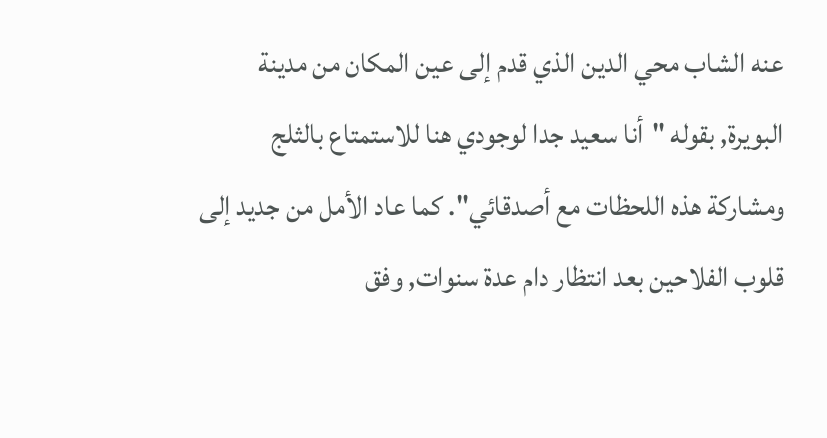عنه الشاب محي الدين الذي قدم إلى عين المكان من مدينة البويرة, بقوله "أنا سعيد جدا لوجودي هنا للاستمتاع بالثلج ومشاركة هذه اللحظات مع أصدقائي". كما عاد الأمل من جديد إلى قلوب الفلاحين بعد انتظار دام عدة سنوات, وفق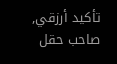تأكيد أرزقي, صاحب حقل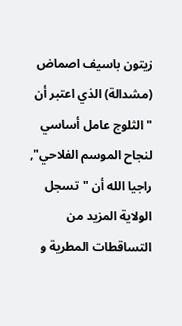زيتون باسيف اصماض (مشدالة) الذي اعتبر أن "الثلوج عامل أساسي لنجاح الموسم الفلاحي", راجيا الله أن "تسجل الولاية المزيد من التساقطات المطرية و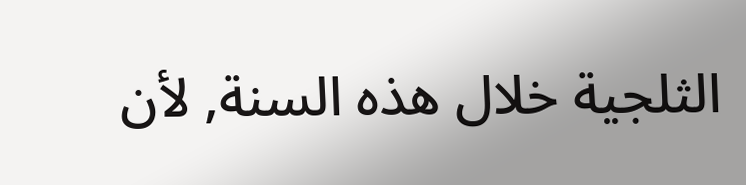الثلجية خلال هذه السنة, لأن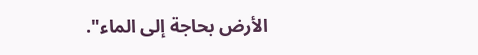الأرض بحاجة إلى الماء".